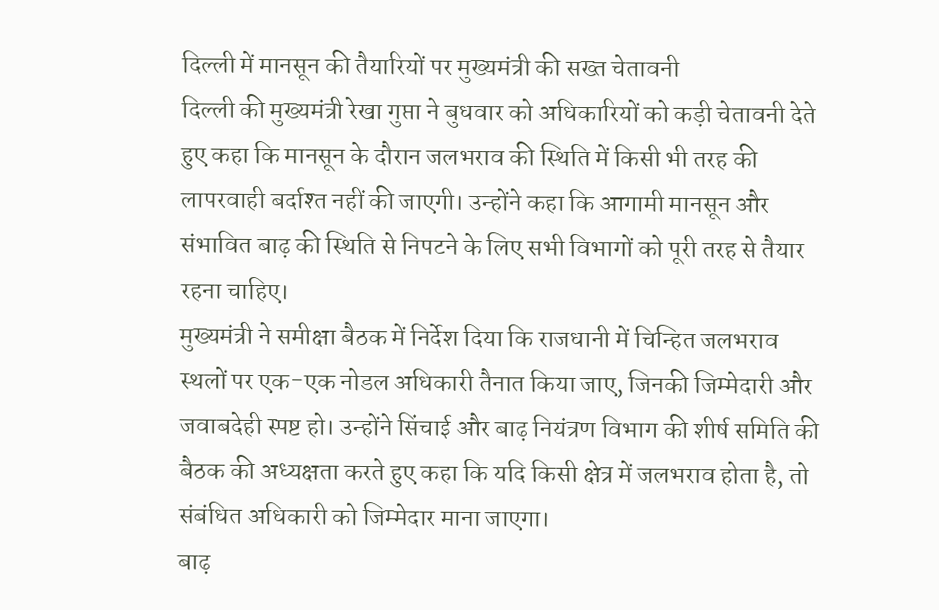दिल्ली में मानसून की तैयारियों पर मुख्यमंत्री की सख्त चेतावनी
दिल्ली की मुख्यमंत्री रेखा गुप्ता ने बुधवार को अधिकारियों को कड़ी चेतावनी देते हुए कहा कि मानसून के दौरान जलभराव की स्थिति में किसी भी तरह की लापरवाही बर्दाश्त नहीं की जाएगी। उन्होंने कहा कि आगामी मानसून और संभावित बाढ़ की स्थिति से निपटने के लिए सभी विभागों को पूरी तरह से तैयार रहना चाहिए।
मुख्यमंत्री ने समीक्षा बैठक में निर्देश दिया कि राजधानी में चिन्हित जलभराव स्थलों पर एक-एक नोडल अधिकारी तैनात किया जाए, जिनकी जिम्मेदारी और जवाबदेही स्पष्ट हो। उन्होंने सिंचाई और बाढ़ नियंत्रण विभाग की शीर्ष समिति की बैठक की अध्यक्षता करते हुए कहा कि यदि किसी क्षेत्र में जलभराव होता है, तो संबंधित अधिकारी को जिम्मेदार माना जाएगा।
बाढ़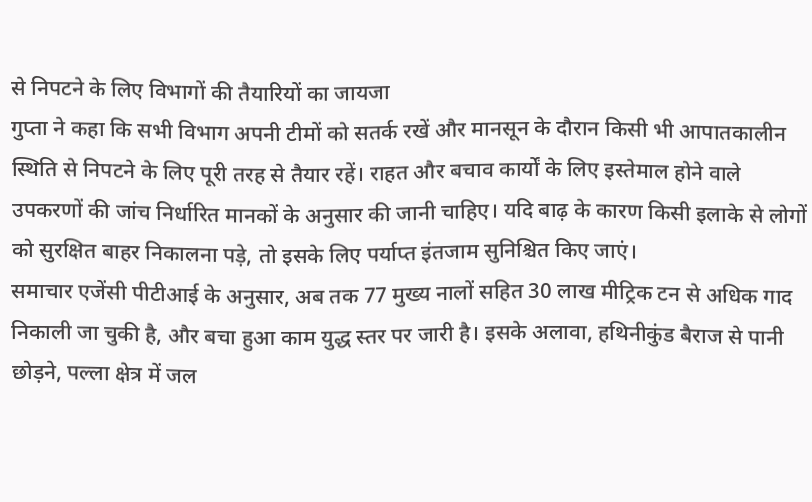से निपटने के लिए विभागों की तैयारियों का जायजा
गुप्ता ने कहा कि सभी विभाग अपनी टीमों को सतर्क रखें और मानसून के दौरान किसी भी आपातकालीन स्थिति से निपटने के लिए पूरी तरह से तैयार रहें। राहत और बचाव कार्यों के लिए इस्तेमाल होने वाले उपकरणों की जांच निर्धारित मानकों के अनुसार की जानी चाहिए। यदि बाढ़ के कारण किसी इलाके से लोगों को सुरक्षित बाहर निकालना पड़े, तो इसके लिए पर्याप्त इंतजाम सुनिश्चित किए जाएं।
समाचार एजेंसी पीटीआई के अनुसार, अब तक 77 मुख्य नालों सहित 30 लाख मीट्रिक टन से अधिक गाद निकाली जा चुकी है, और बचा हुआ काम युद्ध स्तर पर जारी है। इसके अलावा, हथिनीकुंड बैराज से पानी छोड़ने, पल्ला क्षेत्र में जल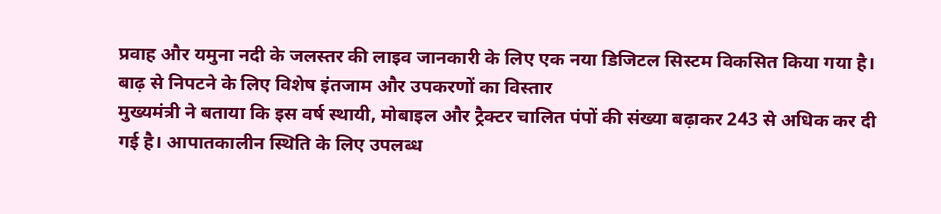प्रवाह और यमुना नदी के जलस्तर की लाइव जानकारी के लिए एक नया डिजिटल सिस्टम विकसित किया गया है।
बाढ़ से निपटने के लिए विशेष इंतजाम और उपकरणों का विस्तार
मुख्यमंत्री ने बताया कि इस वर्ष स्थायी, मोबाइल और ट्रैक्टर चालित पंपों की संख्या बढ़ाकर 243 से अधिक कर दी गई है। आपातकालीन स्थिति के लिए उपलब्ध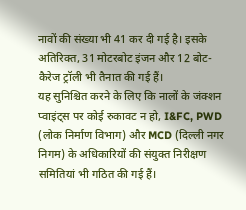नावों की संख्या भी 41 कर दी गई है। इसके अतिरिक्त, 31 मोटरबोट इंजन और 12 बोट-कैरेज ट्रॉली भी तैनात की गई हैं।
यह सुनिश्चित करने के लिए कि नालों के जंक्शन प्वाइंट्स पर कोई रुकावट न हो, I&FC, PWD (लोक निर्माण विभाग) और MCD (दिल्ली नगर निगम) के अधिकारियों की संयुक्त निरीक्षण समितियां भी गठित की गई हैं।